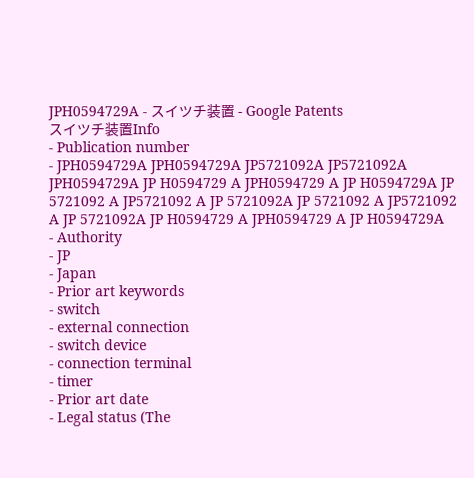JPH0594729A - スイツチ装置 - Google Patents
スイツチ装置Info
- Publication number
- JPH0594729A JPH0594729A JP5721092A JP5721092A JPH0594729A JP H0594729 A JPH0594729 A JP H0594729A JP 5721092 A JP5721092 A JP 5721092A JP 5721092 A JP5721092 A JP 5721092A JP H0594729 A JPH0594729 A JP H0594729A
- Authority
- JP
- Japan
- Prior art keywords
- switch
- external connection
- switch device
- connection terminal
- timer
- Prior art date
- Legal status (The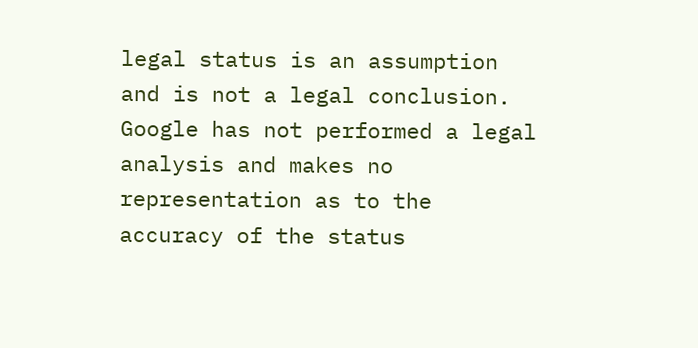legal status is an assumption and is not a legal conclusion. Google has not performed a legal analysis and makes no representation as to the accuracy of the status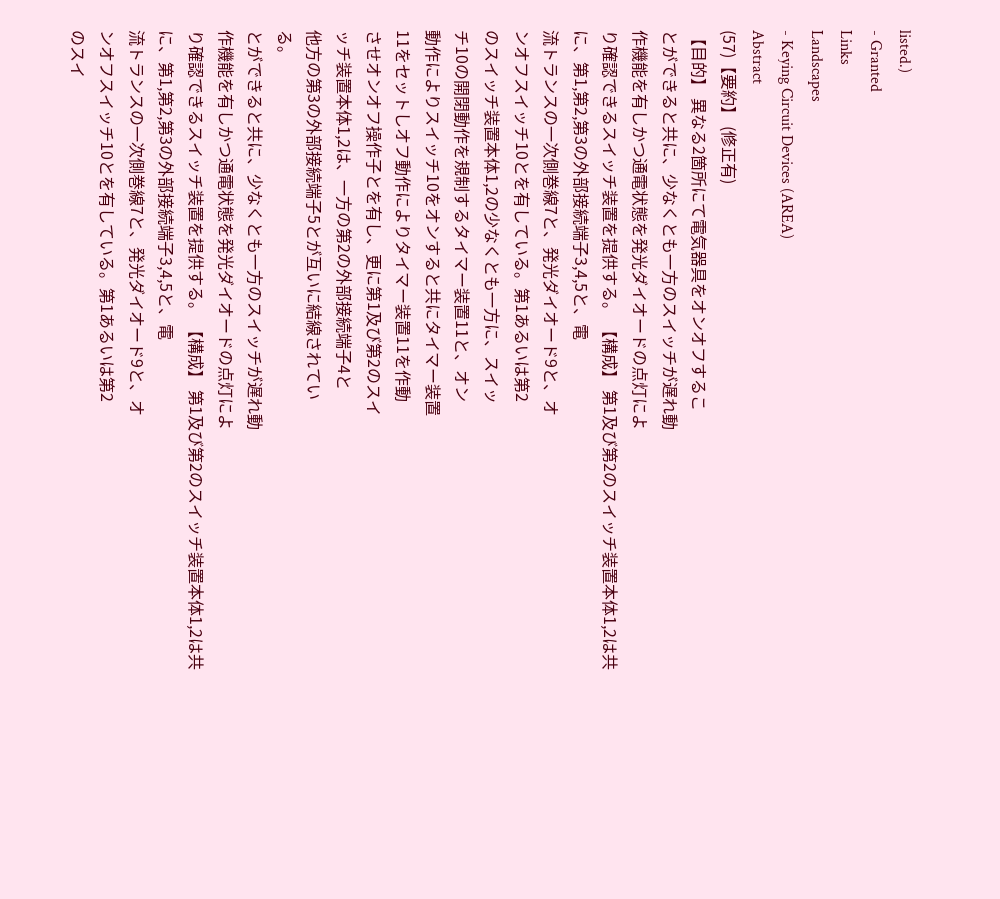listed.)
- Granted
Links
Landscapes
- Keying Circuit Devices (AREA)
Abstract
(57)【要約】 (修正有)
【目的】 異なる2箇所にて電気器具をオンオフするこ
とができると共に、少なくとも一方のスイッチが遅れ動
作機能を有しかつ通電状態を発光ダイオードの点灯によ
り確認できるスイッチ装置を提供する。 【構成】 第1及び第2のスイッチ装置本体1,2は共
に、第1,第2,第3の外部接続端子3,4,5と、電
流トランスの一次側巻線7と、発光ダイオード9と、オ
ンオフスイッチ10とを有している。第1あるいは第2
のスイッチ装置本体1,2の少なくとも一方に、スイッ
チ10の開閉動作を規制するタイマー装置11と、オン
動作によりスイッチ10をオンすると共にタイマー装置
11をセットしオフ動作によりタイマー装置11を作動
させオンオフ操作子とを有し、更に第1及び第2のスイ
ッチ装置本体1,2は、一方の第2の外部接続端子4と
他方の第3の外部接続端子5とが互いに結線されてい
る。
とができると共に、少なくとも一方のスイッチが遅れ動
作機能を有しかつ通電状態を発光ダイオードの点灯によ
り確認できるスイッチ装置を提供する。 【構成】 第1及び第2のスイッチ装置本体1,2は共
に、第1,第2,第3の外部接続端子3,4,5と、電
流トランスの一次側巻線7と、発光ダイオード9と、オ
ンオフスイッチ10とを有している。第1あるいは第2
のスイ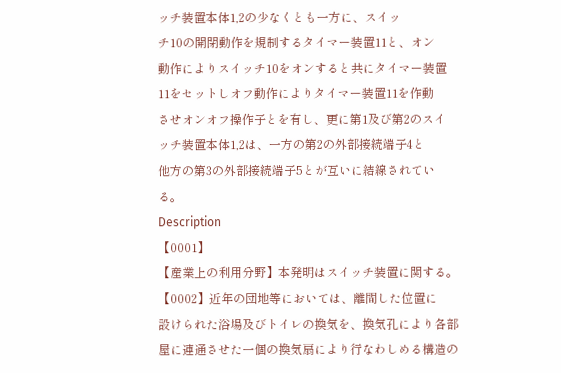ッチ装置本体1,2の少なくとも一方に、スイッ
チ10の開閉動作を規制するタイマー装置11と、オン
動作によりスイッチ10をオンすると共にタイマー装置
11をセットしオフ動作によりタイマー装置11を作動
させオンオフ操作子とを有し、更に第1及び第2のスイ
ッチ装置本体1,2は、一方の第2の外部接続端子4と
他方の第3の外部接続端子5とが互いに結線されてい
る。
Description
【0001】
【産業上の利用分野】本発明はスイッチ装置に関する。
【0002】近年の団地等においては、離間した位置に
設けられた浴場及びトイレの換気を、換気孔により各部
屋に連通させた一個の換気扇により行なわしめる構造の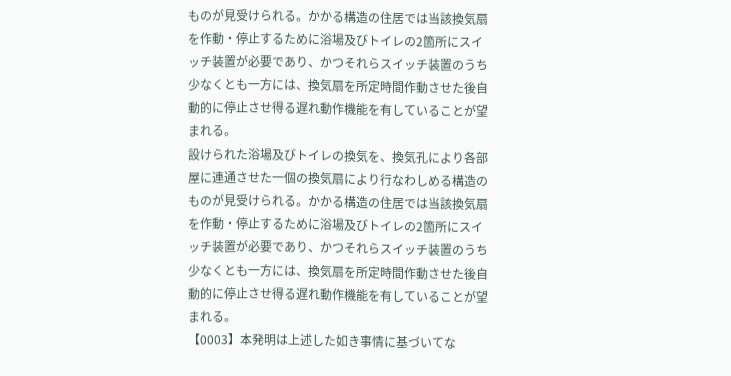ものが見受けられる。かかる構造の住居では当該換気扇
を作動・停止するために浴場及びトイレの2箇所にスイ
ッチ装置が必要であり、かつそれらスイッチ装置のうち
少なくとも一方には、換気扇を所定時間作動させた後自
動的に停止させ得る遅れ動作機能を有していることが望
まれる。
設けられた浴場及びトイレの換気を、換気孔により各部
屋に連通させた一個の換気扇により行なわしめる構造の
ものが見受けられる。かかる構造の住居では当該換気扇
を作動・停止するために浴場及びトイレの2箇所にスイ
ッチ装置が必要であり、かつそれらスイッチ装置のうち
少なくとも一方には、換気扇を所定時間作動させた後自
動的に停止させ得る遅れ動作機能を有していることが望
まれる。
【0003】本発明は上述した如き事情に基づいてな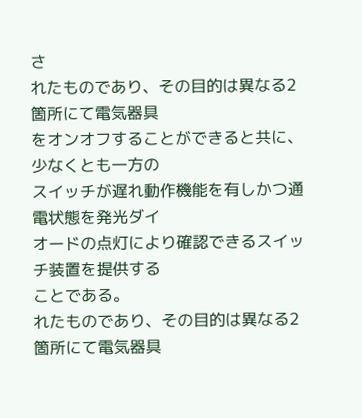さ
れたものであり、その目的は異なる2箇所にて電気器具
をオンオフすることができると共に、少なくとも一方の
スイッチが遅れ動作機能を有しかつ通電状態を発光ダイ
オードの点灯により確認できるスイッチ装置を提供する
ことである。
れたものであり、その目的は異なる2箇所にて電気器具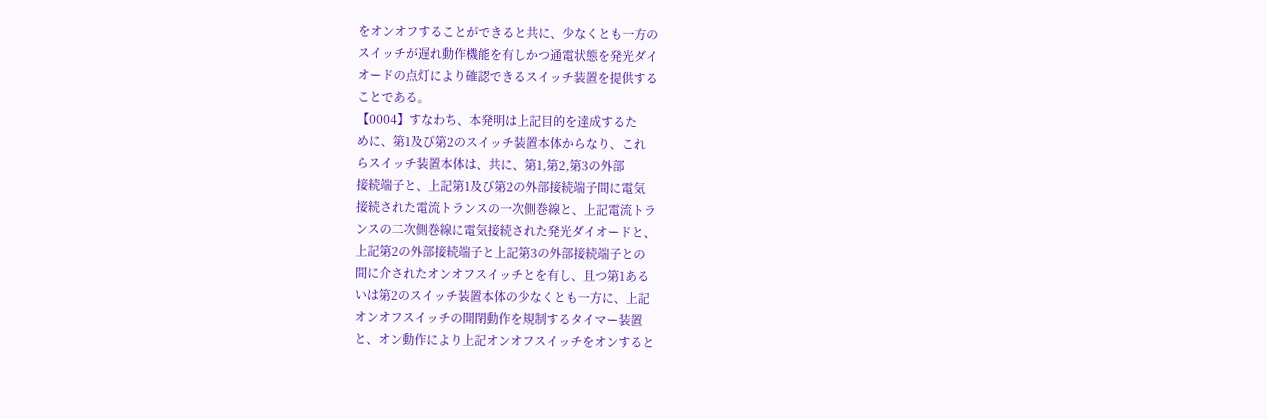をオンオフすることができると共に、少なくとも一方の
スイッチが遅れ動作機能を有しかつ通電状態を発光ダイ
オードの点灯により確認できるスイッチ装置を提供する
ことである。
【0004】すなわち、本発明は上記目的を達成するた
めに、第1及び第2のスイッチ装置本体からなり、これ
らスイッチ装置本体は、共に、第1,第2,第3の外部
接続端子と、上記第1及び第2の外部接続端子間に電気
接続された電流トランスの一次側巻線と、上記電流トラ
ンスの二次側巻線に電気接続された発光ダイオードと、
上記第2の外部接続端子と上記第3の外部接続端子との
間に介されたオンオフスイッチとを有し、且つ第1ある
いは第2のスイッチ装置本体の少なくとも一方に、上記
オンオフスイッチの開閉動作を規制するタイマー装置
と、オン動作により上記オンオフスイッチをオンすると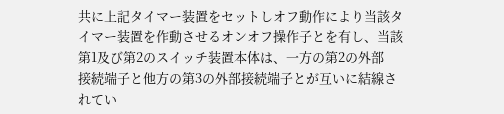共に上記タイマー装置をセットしオフ動作により当該タ
イマー装置を作動させるオンオフ操作子とを有し、当該
第1及び第2のスイッチ装置本体は、一方の第2の外部
接続端子と他方の第3の外部接続端子とが互いに結線さ
れてい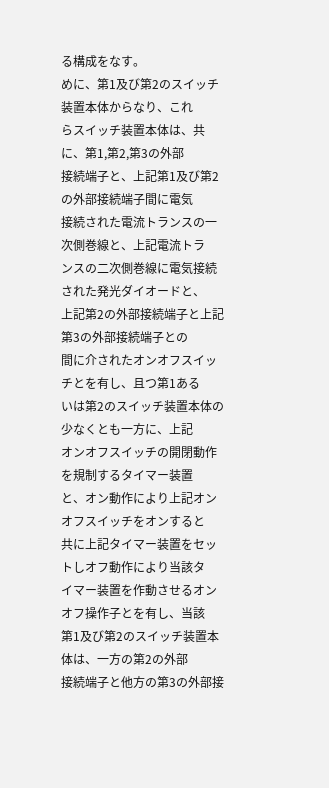る構成をなす。
めに、第1及び第2のスイッチ装置本体からなり、これ
らスイッチ装置本体は、共に、第1,第2,第3の外部
接続端子と、上記第1及び第2の外部接続端子間に電気
接続された電流トランスの一次側巻線と、上記電流トラ
ンスの二次側巻線に電気接続された発光ダイオードと、
上記第2の外部接続端子と上記第3の外部接続端子との
間に介されたオンオフスイッチとを有し、且つ第1ある
いは第2のスイッチ装置本体の少なくとも一方に、上記
オンオフスイッチの開閉動作を規制するタイマー装置
と、オン動作により上記オンオフスイッチをオンすると
共に上記タイマー装置をセットしオフ動作により当該タ
イマー装置を作動させるオンオフ操作子とを有し、当該
第1及び第2のスイッチ装置本体は、一方の第2の外部
接続端子と他方の第3の外部接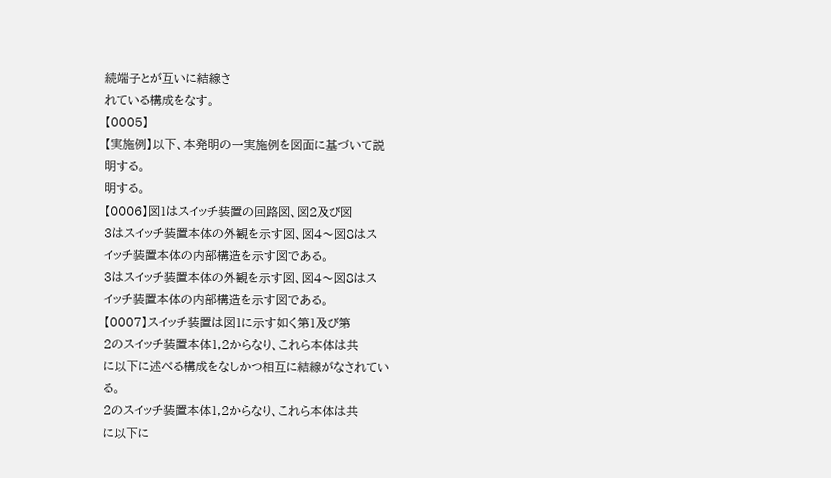続端子とが互いに結線さ
れている構成をなす。
【0005】
【実施例】以下、本発明の一実施例を図面に基づいて説
明する。
明する。
【0006】図1はスイッチ装置の回路図、図2及び図
3はスイッチ装置本体の外観を示す図、図4〜図8はス
イッチ装置本体の内部構造を示す図である。
3はスイッチ装置本体の外観を示す図、図4〜図8はス
イッチ装置本体の内部構造を示す図である。
【0007】スイッチ装置は図1に示す如く第1及び第
2のスイッチ装置本体1,2からなり、これら本体は共
に以下に述べる構成をなしかつ相互に結線がなされてい
る。
2のスイッチ装置本体1,2からなり、これら本体は共
に以下に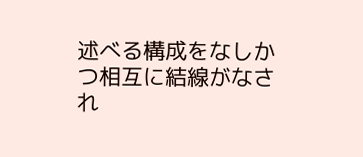述べる構成をなしかつ相互に結線がなされ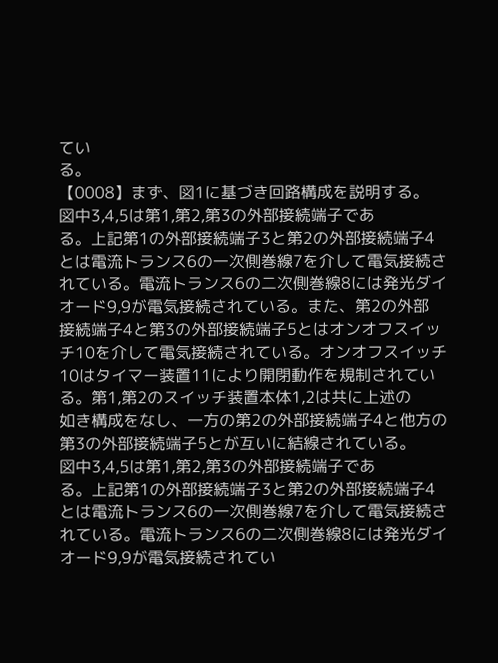てい
る。
【0008】まず、図1に基づき回路構成を説明する。
図中3,4,5は第1,第2,第3の外部接続端子であ
る。上記第1の外部接続端子3と第2の外部接続端子4
とは電流トランス6の一次側巻線7を介して電気接続さ
れている。電流トランス6の二次側巻線8には発光ダイ
オード9,9が電気接続されている。また、第2の外部
接続端子4と第3の外部接続端子5とはオンオフスイッ
チ10を介して電気接続されている。オンオフスイッチ
10はタイマー装置11により開閉動作を規制されてい
る。第1,第2のスイッチ装置本体1,2は共に上述の
如き構成をなし、一方の第2の外部接続端子4と他方の
第3の外部接続端子5とが互いに結線されている。
図中3,4,5は第1,第2,第3の外部接続端子であ
る。上記第1の外部接続端子3と第2の外部接続端子4
とは電流トランス6の一次側巻線7を介して電気接続さ
れている。電流トランス6の二次側巻線8には発光ダイ
オード9,9が電気接続されてい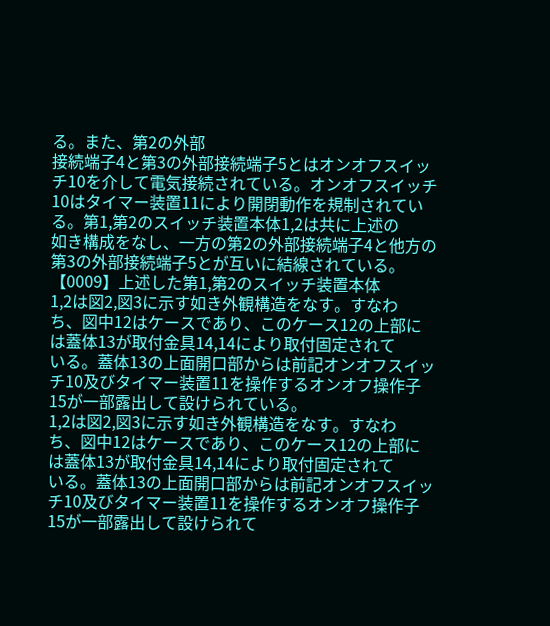る。また、第2の外部
接続端子4と第3の外部接続端子5とはオンオフスイッ
チ10を介して電気接続されている。オンオフスイッチ
10はタイマー装置11により開閉動作を規制されてい
る。第1,第2のスイッチ装置本体1,2は共に上述の
如き構成をなし、一方の第2の外部接続端子4と他方の
第3の外部接続端子5とが互いに結線されている。
【0009】上述した第1,第2のスイッチ装置本体
1,2は図2,図3に示す如き外観構造をなす。すなわ
ち、図中12はケースであり、このケース12の上部に
は蓋体13が取付金具14,14により取付固定されて
いる。蓋体13の上面開口部からは前記オンオフスイッ
チ10及びタイマー装置11を操作するオンオフ操作子
15が一部露出して設けられている。
1,2は図2,図3に示す如き外観構造をなす。すなわ
ち、図中12はケースであり、このケース12の上部に
は蓋体13が取付金具14,14により取付固定されて
いる。蓋体13の上面開口部からは前記オンオフスイッ
チ10及びタイマー装置11を操作するオンオフ操作子
15が一部露出して設けられて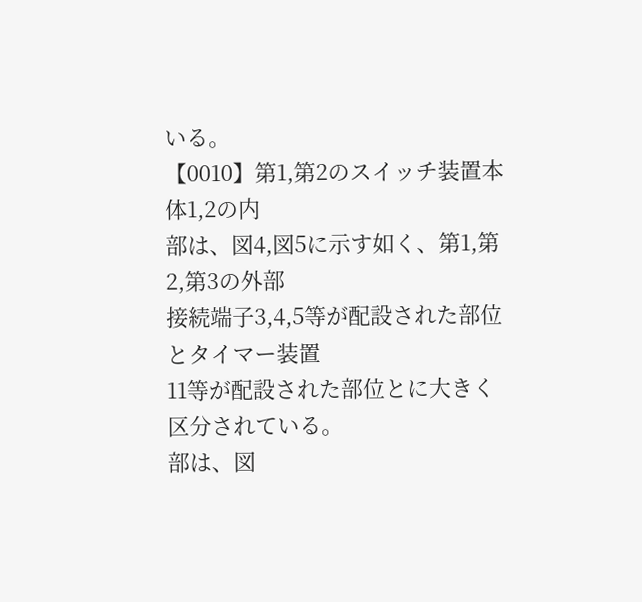いる。
【0010】第1,第2のスイッチ装置本体1,2の内
部は、図4,図5に示す如く、第1,第2,第3の外部
接続端子3,4,5等が配設された部位とタイマー装置
11等が配設された部位とに大きく区分されている。
部は、図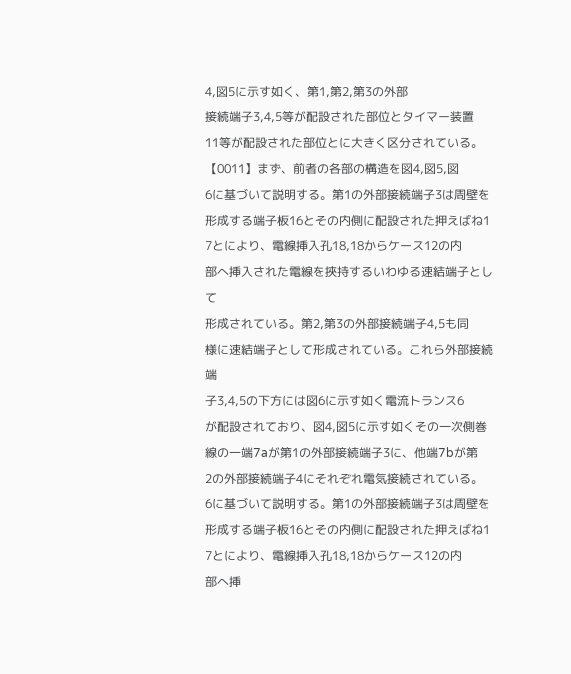4,図5に示す如く、第1,第2,第3の外部
接続端子3,4,5等が配設された部位とタイマー装置
11等が配設された部位とに大きく区分されている。
【0011】まず、前者の各部の構造を図4,図5,図
6に基づいて説明する。第1の外部接続端子3は周壁を
形成する端子板16とその内側に配設された押えばね1
7とにより、電線挿入孔18,18からケース12の内
部へ挿入された電線を挾持するいわゆる速結端子として
形成されている。第2,第3の外部接続端子4,5も同
様に速結端子として形成されている。これら外部接続端
子3,4,5の下方には図6に示す如く電流トランス6
が配設されており、図4,図5に示す如くその一次側巻
線の一端7aが第1の外部接続端子3に、他端7bが第
2の外部接続端子4にそれぞれ電気接続されている。
6に基づいて説明する。第1の外部接続端子3は周壁を
形成する端子板16とその内側に配設された押えばね1
7とにより、電線挿入孔18,18からケース12の内
部へ挿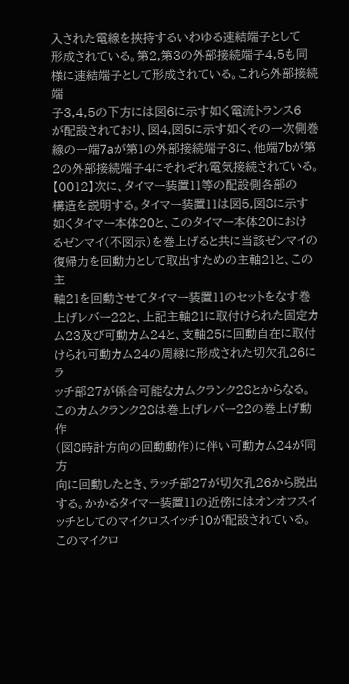入された電線を挾持するいわゆる速結端子として
形成されている。第2,第3の外部接続端子4,5も同
様に速結端子として形成されている。これら外部接続端
子3,4,5の下方には図6に示す如く電流トランス6
が配設されており、図4,図5に示す如くその一次側巻
線の一端7aが第1の外部接続端子3に、他端7bが第
2の外部接続端子4にそれぞれ電気接続されている。
【0012】次に、タイマー装置11等の配設側各部の
構造を説明する。タイマー装置11は図5,図8に示す
如くタイマー本体20と、このタイマー本体20におけ
るゼンマイ(不図示)を巻上げると共に当該ゼンマイの
復帰力を回動力として取出すための主軸21と、この主
軸21を回動させてタイマー装置11のセットをなす巻
上げレバー22と、上記主軸21に取付けられた固定カ
ム23及び可動カム24と、支軸25に回動自在に取付
けられ可動カム24の周縁に形成された切欠孔26にラ
ッチ部27が係合可能なカムクランク28とからなる。
このカムクランク28は巻上げレバー22の巻上げ動作
(図8時計方向の回動動作)に伴い可動カム24が同方
向に回動したとき、ラッチ部27が切欠孔26から脱出
する。かかるタイマー装置11の近傍にはオンオフスイ
ッチとしてのマイクロスイッチ10が配設されている。
このマイクロ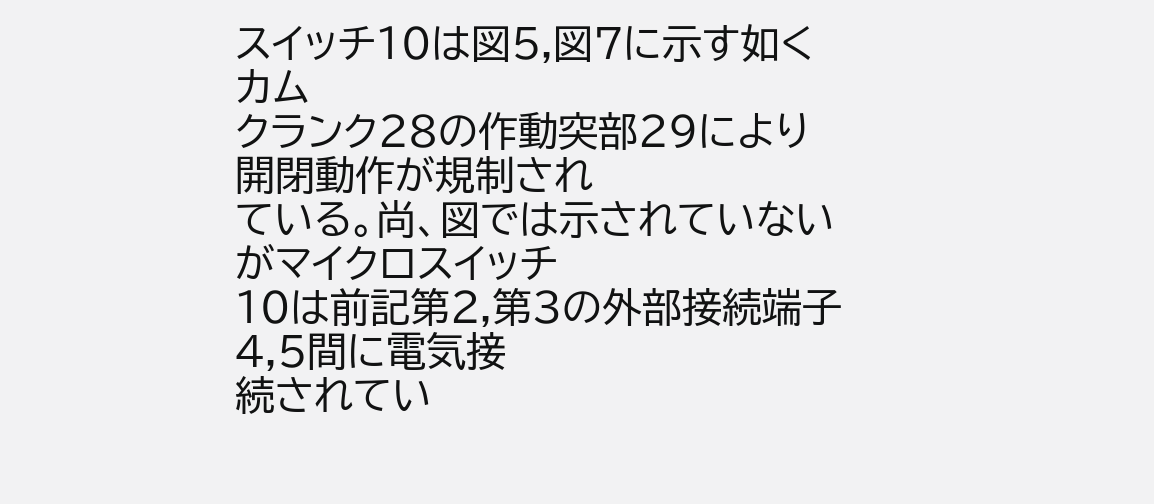スイッチ10は図5,図7に示す如くカム
クランク28の作動突部29により開閉動作が規制され
ている。尚、図では示されていないがマイクロスイッチ
10は前記第2,第3の外部接続端子4,5間に電気接
続されてい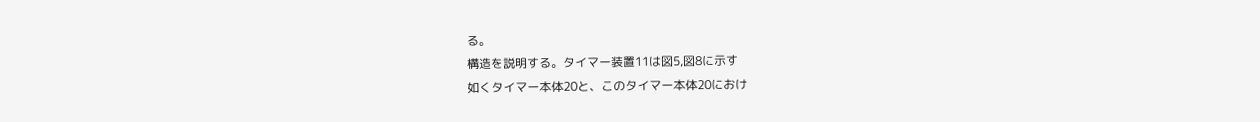る。
構造を説明する。タイマー装置11は図5,図8に示す
如くタイマー本体20と、このタイマー本体20におけ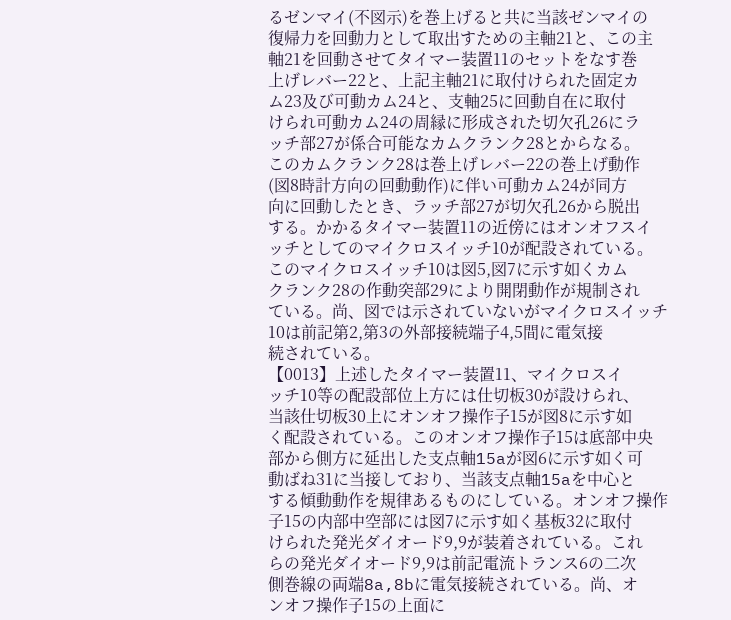るゼンマイ(不図示)を巻上げると共に当該ゼンマイの
復帰力を回動力として取出すための主軸21と、この主
軸21を回動させてタイマー装置11のセットをなす巻
上げレバー22と、上記主軸21に取付けられた固定カ
ム23及び可動カム24と、支軸25に回動自在に取付
けられ可動カム24の周縁に形成された切欠孔26にラ
ッチ部27が係合可能なカムクランク28とからなる。
このカムクランク28は巻上げレバー22の巻上げ動作
(図8時計方向の回動動作)に伴い可動カム24が同方
向に回動したとき、ラッチ部27が切欠孔26から脱出
する。かかるタイマー装置11の近傍にはオンオフスイ
ッチとしてのマイクロスイッチ10が配設されている。
このマイクロスイッチ10は図5,図7に示す如くカム
クランク28の作動突部29により開閉動作が規制され
ている。尚、図では示されていないがマイクロスイッチ
10は前記第2,第3の外部接続端子4,5間に電気接
続されている。
【0013】上述したタイマー装置11、マイクロスイ
ッチ10等の配設部位上方には仕切板30が設けられ、
当該仕切板30上にオンオフ操作子15が図8に示す如
く配設されている。このオンオフ操作子15は底部中央
部から側方に延出した支点軸15aが図6に示す如く可
動ばね31に当接しており、当該支点軸15aを中心と
する傾動動作を規律あるものにしている。オンオフ操作
子15の内部中空部には図7に示す如く基板32に取付
けられた発光ダイオード9,9が装着されている。これ
らの発光ダイオード9,9は前記電流トランス6の二次
側巻線の両端8a,8bに電気接続されている。尚、オ
ンオフ操作子15の上面に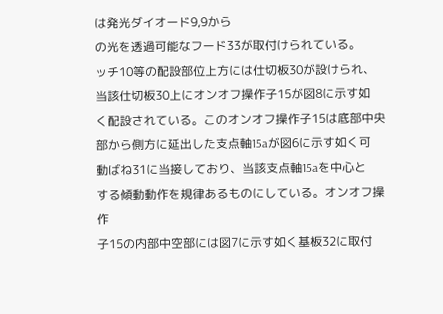は発光ダイオード9,9から
の光を透過可能なフード33が取付けられている。
ッチ10等の配設部位上方には仕切板30が設けられ、
当該仕切板30上にオンオフ操作子15が図8に示す如
く配設されている。このオンオフ操作子15は底部中央
部から側方に延出した支点軸15aが図6に示す如く可
動ばね31に当接しており、当該支点軸15aを中心と
する傾動動作を規律あるものにしている。オンオフ操作
子15の内部中空部には図7に示す如く基板32に取付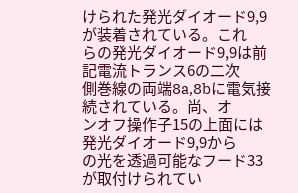けられた発光ダイオード9,9が装着されている。これ
らの発光ダイオード9,9は前記電流トランス6の二次
側巻線の両端8a,8bに電気接続されている。尚、オ
ンオフ操作子15の上面には発光ダイオード9,9から
の光を透過可能なフード33が取付けられてい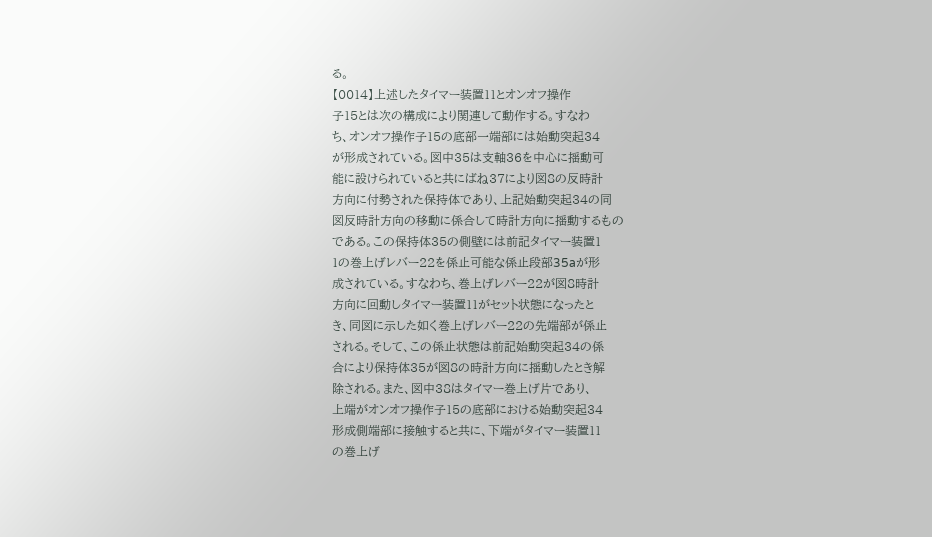る。
【0014】上述したタイマー装置11とオンオフ操作
子15とは次の構成により関連して動作する。すなわ
ち、オンオフ操作子15の底部一端部には始動突起34
が形成されている。図中35は支軸36を中心に揺動可
能に設けられていると共にばね37により図8の反時計
方向に付勢された保持体であり、上記始動突起34の同
図反時計方向の移動に係合して時計方向に揺動するもの
である。この保持体35の側壁には前記タイマー装置1
1の巻上げレバー22を係止可能な係止段部35aが形
成されている。すなわち、巻上げレバー22が図8時計
方向に回動しタイマー装置11がセット状態になったと
き、同図に示した如く巻上げレバー22の先端部が係止
される。そして、この係止状態は前記始動突起34の係
合により保持体35が図8の時計方向に揺動したとき解
除される。また、図中38はタイマー巻上げ片であり、
上端がオンオフ操作子15の底部における始動突起34
形成側端部に接触すると共に、下端がタイマー装置11
の巻上げ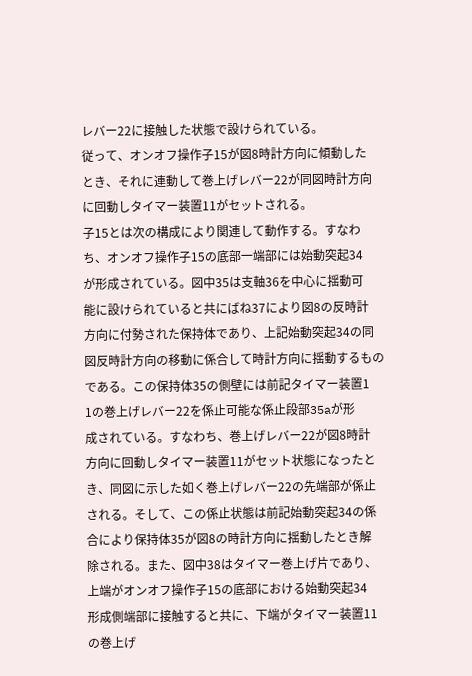レバー22に接触した状態で設けられている。
従って、オンオフ操作子15が図8時計方向に傾動した
とき、それに連動して巻上げレバー22が同図時計方向
に回動しタイマー装置11がセットされる。
子15とは次の構成により関連して動作する。すなわ
ち、オンオフ操作子15の底部一端部には始動突起34
が形成されている。図中35は支軸36を中心に揺動可
能に設けられていると共にばね37により図8の反時計
方向に付勢された保持体であり、上記始動突起34の同
図反時計方向の移動に係合して時計方向に揺動するもの
である。この保持体35の側壁には前記タイマー装置1
1の巻上げレバー22を係止可能な係止段部35aが形
成されている。すなわち、巻上げレバー22が図8時計
方向に回動しタイマー装置11がセット状態になったと
き、同図に示した如く巻上げレバー22の先端部が係止
される。そして、この係止状態は前記始動突起34の係
合により保持体35が図8の時計方向に揺動したとき解
除される。また、図中38はタイマー巻上げ片であり、
上端がオンオフ操作子15の底部における始動突起34
形成側端部に接触すると共に、下端がタイマー装置11
の巻上げ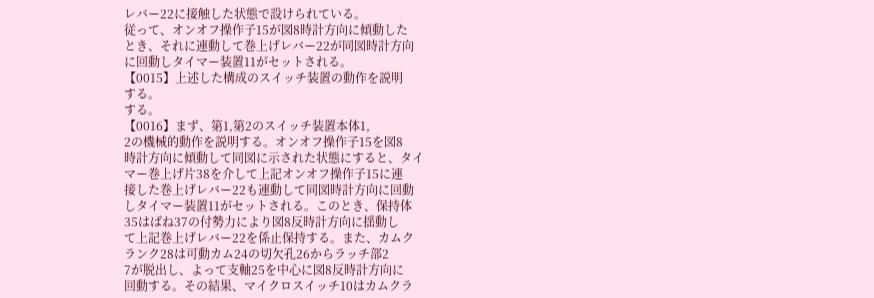レバー22に接触した状態で設けられている。
従って、オンオフ操作子15が図8時計方向に傾動した
とき、それに連動して巻上げレバー22が同図時計方向
に回動しタイマー装置11がセットされる。
【0015】上述した構成のスイッチ装置の動作を説明
する。
する。
【0016】まず、第1,第2のスイッチ装置本体1,
2の機械的動作を説明する。オンオフ操作子15を図8
時計方向に傾動して同図に示された状態にすると、タイ
マー巻上げ片38を介して上記オンオフ操作子15に連
接した巻上げレバー22も連動して同図時計方向に回動
しタイマー装置11がセットされる。このとき、保持体
35はばね37の付勢力により図8反時計方向に揺動し
て上記巻上げレバー22を係止保持する。また、カムク
ランク28は可動カム24の切欠孔26からラッチ部2
7が脱出し、よって支軸25を中心に図8反時計方向に
回動する。その結果、マイクロスイッチ10はカムクラ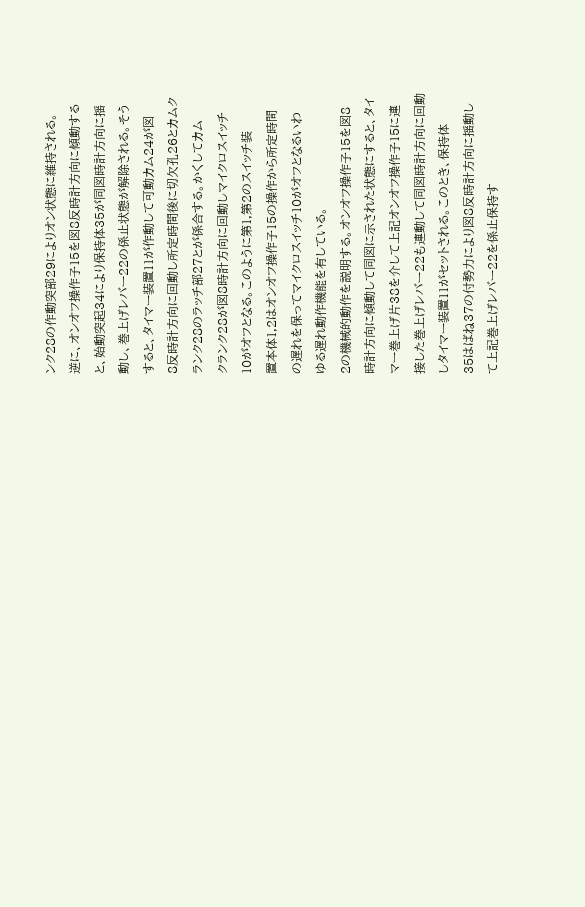ンク28の作動突部29によりオン状態に維持される。
逆に、オンオフ操作子15を図8反時計方向に傾動する
と、始動突起34により保持体35が同図時計方向に揺
動し、巻上げレバー22の係止状態が解除される。そう
すると、タイマー装置11が作動して可動カム24が図
8反時計方向に回動し所定時間後に切欠孔26とカムク
ランク28のラッチ部27とが係合する。かくしてカム
クランク28が図8時計方向に回動しマイクロスイッチ
10がオフとなる。このように第1,第2のスイッチ装
置本体1,2はオンオフ操作子15の操作から所定時間
の遅れを保ってマイクロスイッチ10がオフとなるいわ
ゆる遅れ動作機能を有している。
2の機械的動作を説明する。オンオフ操作子15を図8
時計方向に傾動して同図に示された状態にすると、タイ
マー巻上げ片38を介して上記オンオフ操作子15に連
接した巻上げレバー22も連動して同図時計方向に回動
しタイマー装置11がセットされる。このとき、保持体
35はばね37の付勢力により図8反時計方向に揺動し
て上記巻上げレバー22を係止保持す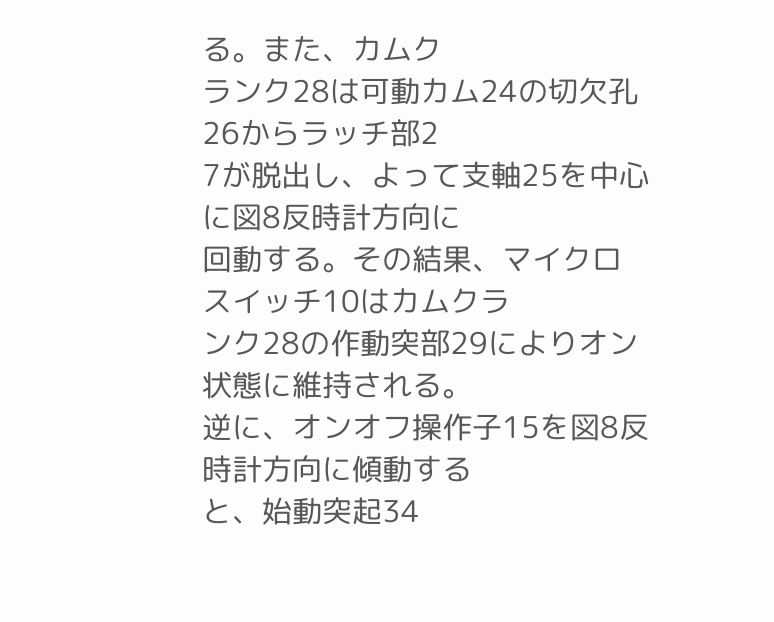る。また、カムク
ランク28は可動カム24の切欠孔26からラッチ部2
7が脱出し、よって支軸25を中心に図8反時計方向に
回動する。その結果、マイクロスイッチ10はカムクラ
ンク28の作動突部29によりオン状態に維持される。
逆に、オンオフ操作子15を図8反時計方向に傾動する
と、始動突起34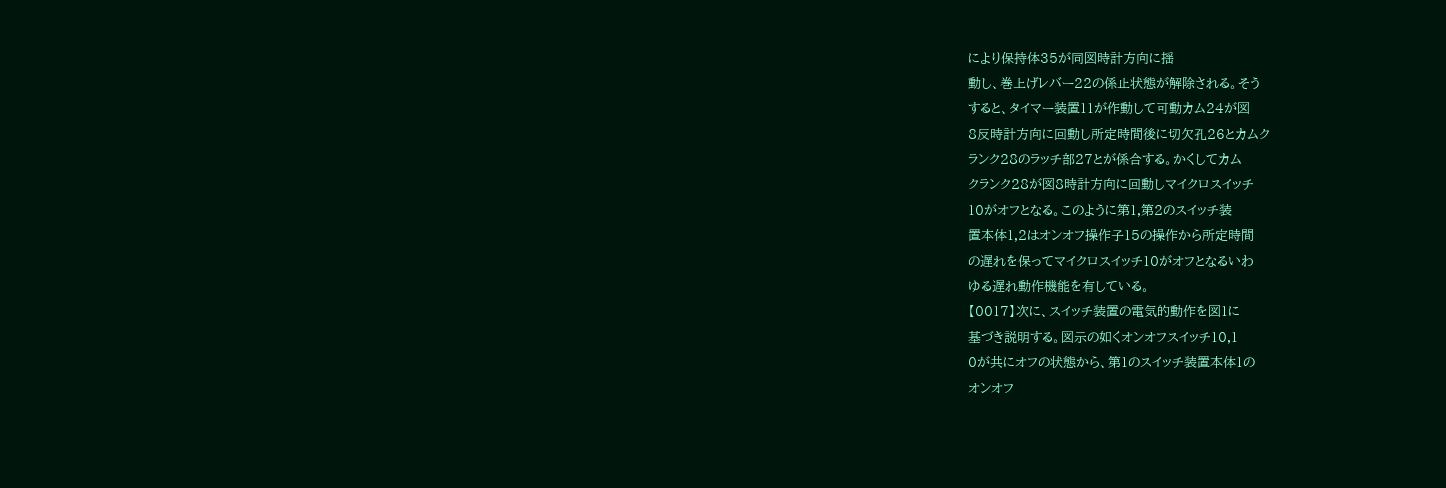により保持体35が同図時計方向に揺
動し、巻上げレバー22の係止状態が解除される。そう
すると、タイマー装置11が作動して可動カム24が図
8反時計方向に回動し所定時間後に切欠孔26とカムク
ランク28のラッチ部27とが係合する。かくしてカム
クランク28が図8時計方向に回動しマイクロスイッチ
10がオフとなる。このように第1,第2のスイッチ装
置本体1,2はオンオフ操作子15の操作から所定時間
の遅れを保ってマイクロスイッチ10がオフとなるいわ
ゆる遅れ動作機能を有している。
【0017】次に、スイッチ装置の電気的動作を図1に
基づき説明する。図示の如くオンオフスイッチ10,1
0が共にオフの状態から、第1のスイッチ装置本体1の
オンオフ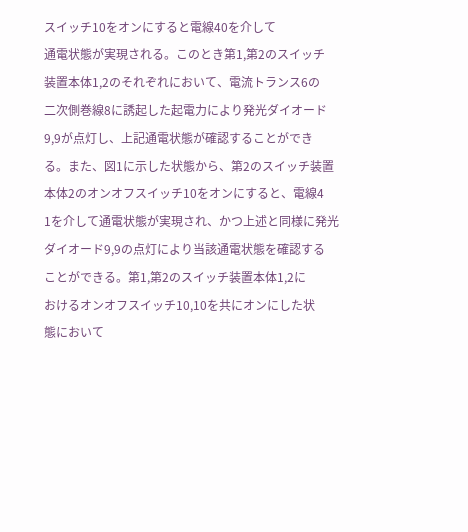スイッチ10をオンにすると電線40を介して
通電状態が実現される。このとき第1,第2のスイッチ
装置本体1,2のそれぞれにおいて、電流トランス6の
二次側巻線8に誘起した起電力により発光ダイオード
9,9が点灯し、上記通電状態が確認することができ
る。また、図1に示した状態から、第2のスイッチ装置
本体2のオンオフスイッチ10をオンにすると、電線4
1を介して通電状態が実現され、かつ上述と同様に発光
ダイオード9,9の点灯により当該通電状態を確認する
ことができる。第1,第2のスイッチ装置本体1,2に
おけるオンオフスイッチ10,10を共にオンにした状
態において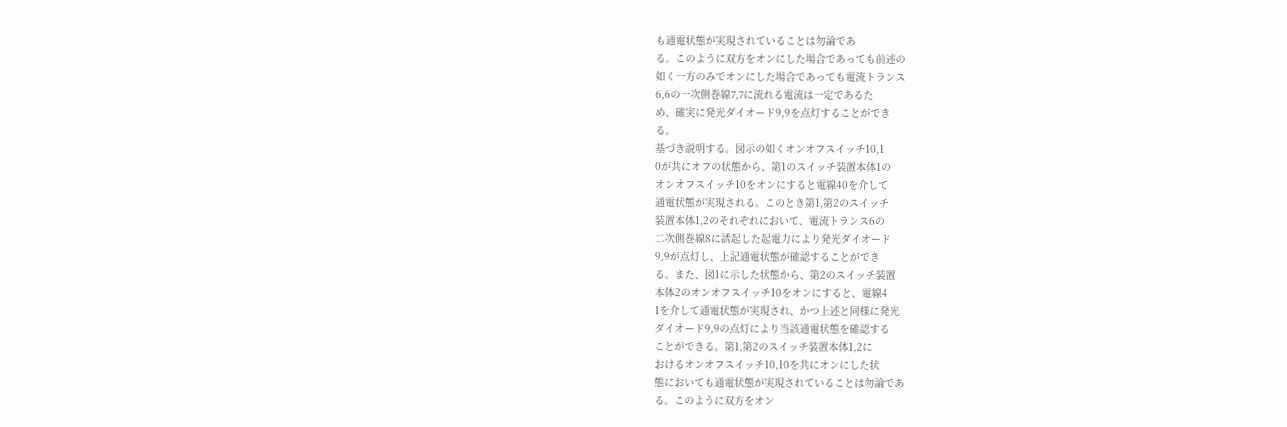も通電状態が実現されていることは勿論であ
る。このように双方をオンにした場合であっても前述の
如く一方のみでオンにした場合であっても電流トランス
6,6の一次側巻線7,7に流れる電流は一定であるた
め、確実に発光ダイオード9,9を点灯することができ
る。
基づき説明する。図示の如くオンオフスイッチ10,1
0が共にオフの状態から、第1のスイッチ装置本体1の
オンオフスイッチ10をオンにすると電線40を介して
通電状態が実現される。このとき第1,第2のスイッチ
装置本体1,2のそれぞれにおいて、電流トランス6の
二次側巻線8に誘起した起電力により発光ダイオード
9,9が点灯し、上記通電状態が確認することができ
る。また、図1に示した状態から、第2のスイッチ装置
本体2のオンオフスイッチ10をオンにすると、電線4
1を介して通電状態が実現され、かつ上述と同様に発光
ダイオード9,9の点灯により当該通電状態を確認する
ことができる。第1,第2のスイッチ装置本体1,2に
おけるオンオフスイッチ10,10を共にオンにした状
態においても通電状態が実現されていることは勿論であ
る。このように双方をオン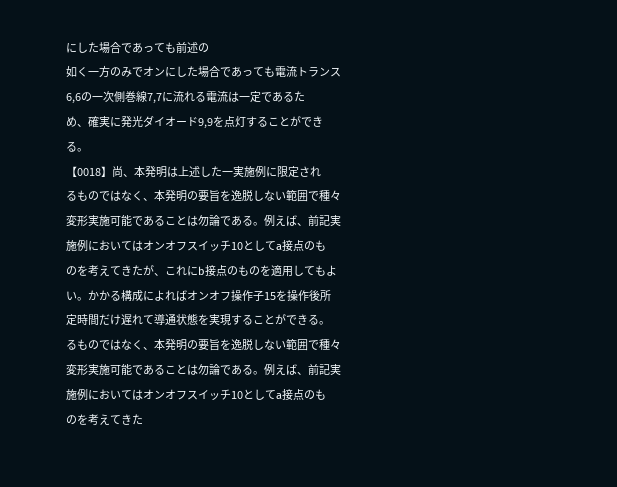にした場合であっても前述の
如く一方のみでオンにした場合であっても電流トランス
6,6の一次側巻線7,7に流れる電流は一定であるた
め、確実に発光ダイオード9,9を点灯することができ
る。
【0018】尚、本発明は上述した一実施例に限定され
るものではなく、本発明の要旨を逸脱しない範囲で種々
変形実施可能であることは勿論である。例えば、前記実
施例においてはオンオフスイッチ10としてa接点のも
のを考えてきたが、これにb接点のものを適用してもよ
い。かかる構成によればオンオフ操作子15を操作後所
定時間だけ遅れて導通状態を実現することができる。
るものではなく、本発明の要旨を逸脱しない範囲で種々
変形実施可能であることは勿論である。例えば、前記実
施例においてはオンオフスイッチ10としてa接点のも
のを考えてきた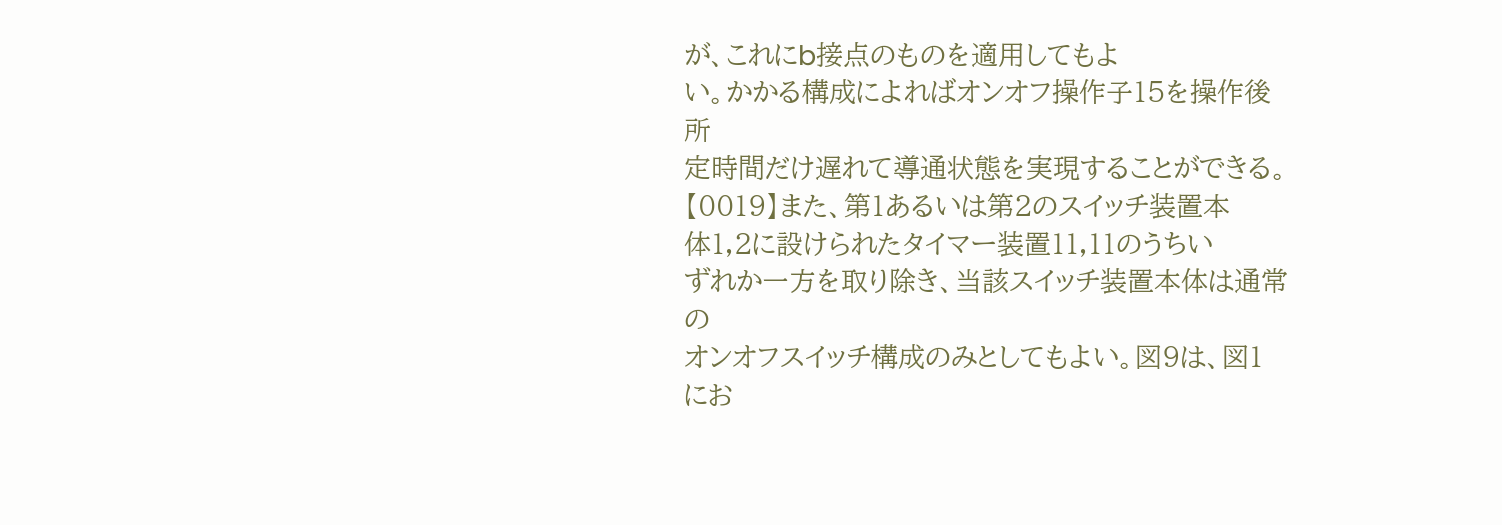が、これにb接点のものを適用してもよ
い。かかる構成によればオンオフ操作子15を操作後所
定時間だけ遅れて導通状態を実現することができる。
【0019】また、第1あるいは第2のスイッチ装置本
体1,2に設けられたタイマー装置11,11のうちい
ずれか一方を取り除き、当該スイッチ装置本体は通常の
オンオフスイッチ構成のみとしてもよい。図9は、図1
にお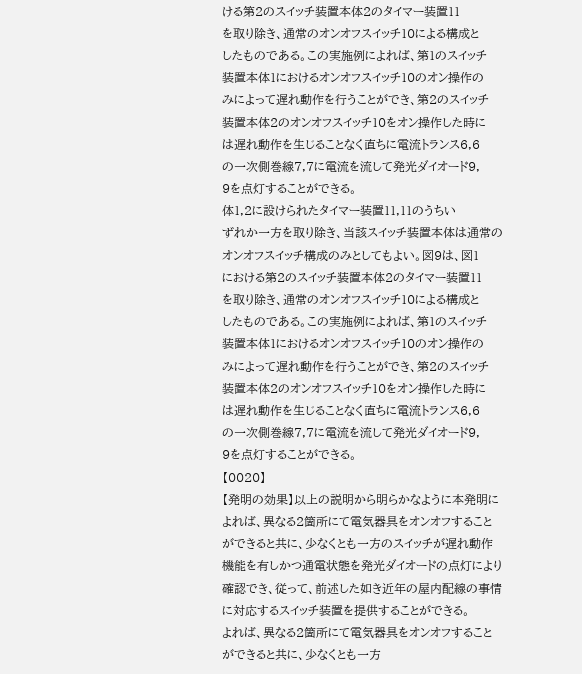ける第2のスイッチ装置本体2のタイマー装置11
を取り除き、通常のオンオフスイッチ10による構成と
したものである。この実施例によれば、第1のスイッチ
装置本体1におけるオンオフスイッチ10のオン操作の
みによって遅れ動作を行うことができ、第2のスイッチ
装置本体2のオンオフスイッチ10をオン操作した時に
は遅れ動作を生じることなく直ちに電流トランス6,6
の一次側巻線7,7に電流を流して発光ダイオード9,
9を点灯することができる。
体1,2に設けられたタイマー装置11,11のうちい
ずれか一方を取り除き、当該スイッチ装置本体は通常の
オンオフスイッチ構成のみとしてもよい。図9は、図1
における第2のスイッチ装置本体2のタイマー装置11
を取り除き、通常のオンオフスイッチ10による構成と
したものである。この実施例によれば、第1のスイッチ
装置本体1におけるオンオフスイッチ10のオン操作の
みによって遅れ動作を行うことができ、第2のスイッチ
装置本体2のオンオフスイッチ10をオン操作した時に
は遅れ動作を生じることなく直ちに電流トランス6,6
の一次側巻線7,7に電流を流して発光ダイオード9,
9を点灯することができる。
【0020】
【発明の効果】以上の説明から明らかなように本発明に
よれば、異なる2箇所にて電気器具をオンオフすること
ができると共に、少なくとも一方のスイッチが遅れ動作
機能を有しかつ通電状態を発光ダイオードの点灯により
確認でき、従って、前述した如き近年の屋内配線の事情
に対応するスイッチ装置を提供することができる。
よれば、異なる2箇所にて電気器具をオンオフすること
ができると共に、少なくとも一方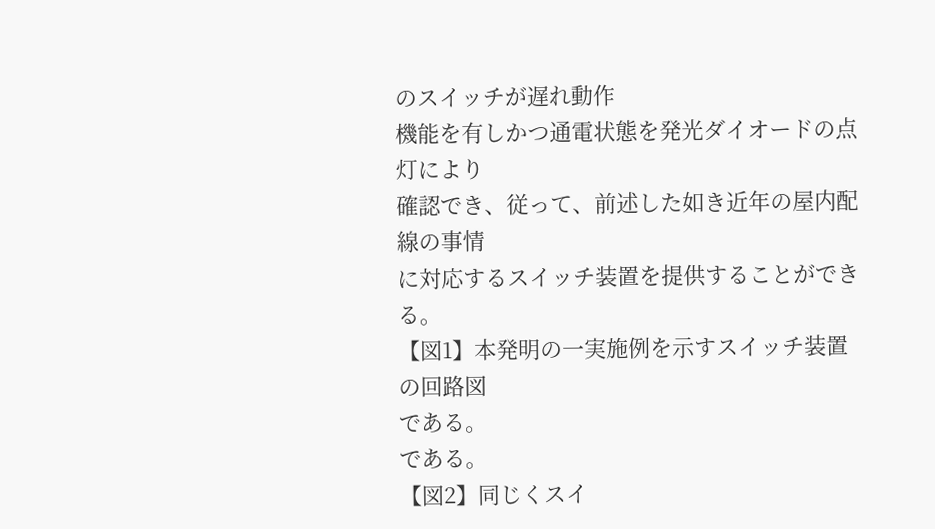のスイッチが遅れ動作
機能を有しかつ通電状態を発光ダイオードの点灯により
確認でき、従って、前述した如き近年の屋内配線の事情
に対応するスイッチ装置を提供することができる。
【図1】本発明の一実施例を示すスイッチ装置の回路図
である。
である。
【図2】同じくスイ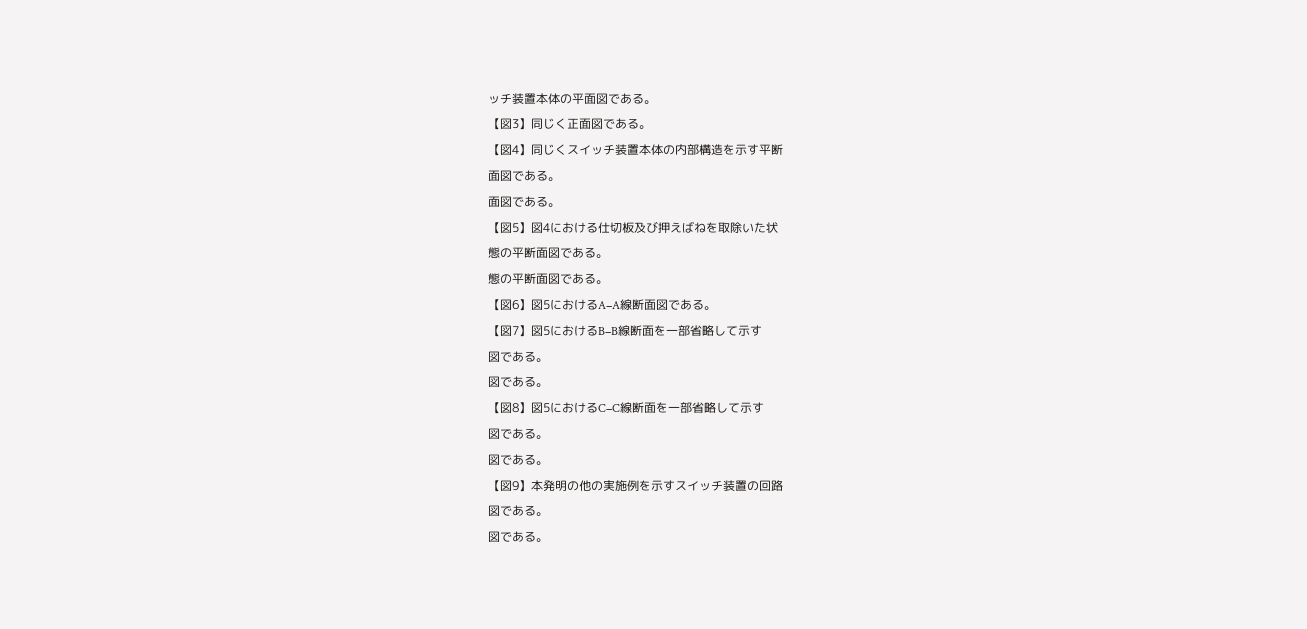ッチ装置本体の平面図である。
【図3】同じく正面図である。
【図4】同じくスイッチ装置本体の内部構造を示す平断
面図である。
面図である。
【図5】図4における仕切板及び押えばねを取除いた状
態の平断面図である。
態の平断面図である。
【図6】図5におけるA−A線断面図である。
【図7】図5におけるB−B線断面を一部省略して示す
図である。
図である。
【図8】図5におけるC−C線断面を一部省略して示す
図である。
図である。
【図9】本発明の他の実施例を示すスイッチ装置の回路
図である。
図である。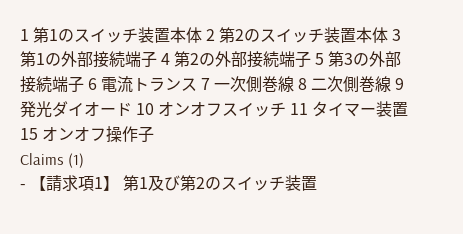1 第1のスイッチ装置本体 2 第2のスイッチ装置本体 3 第1の外部接続端子 4 第2の外部接続端子 5 第3の外部接続端子 6 電流トランス 7 一次側巻線 8 二次側巻線 9 発光ダイオード 10 オンオフスイッチ 11 タイマー装置 15 オンオフ操作子
Claims (1)
- 【請求項1】 第1及び第2のスイッチ装置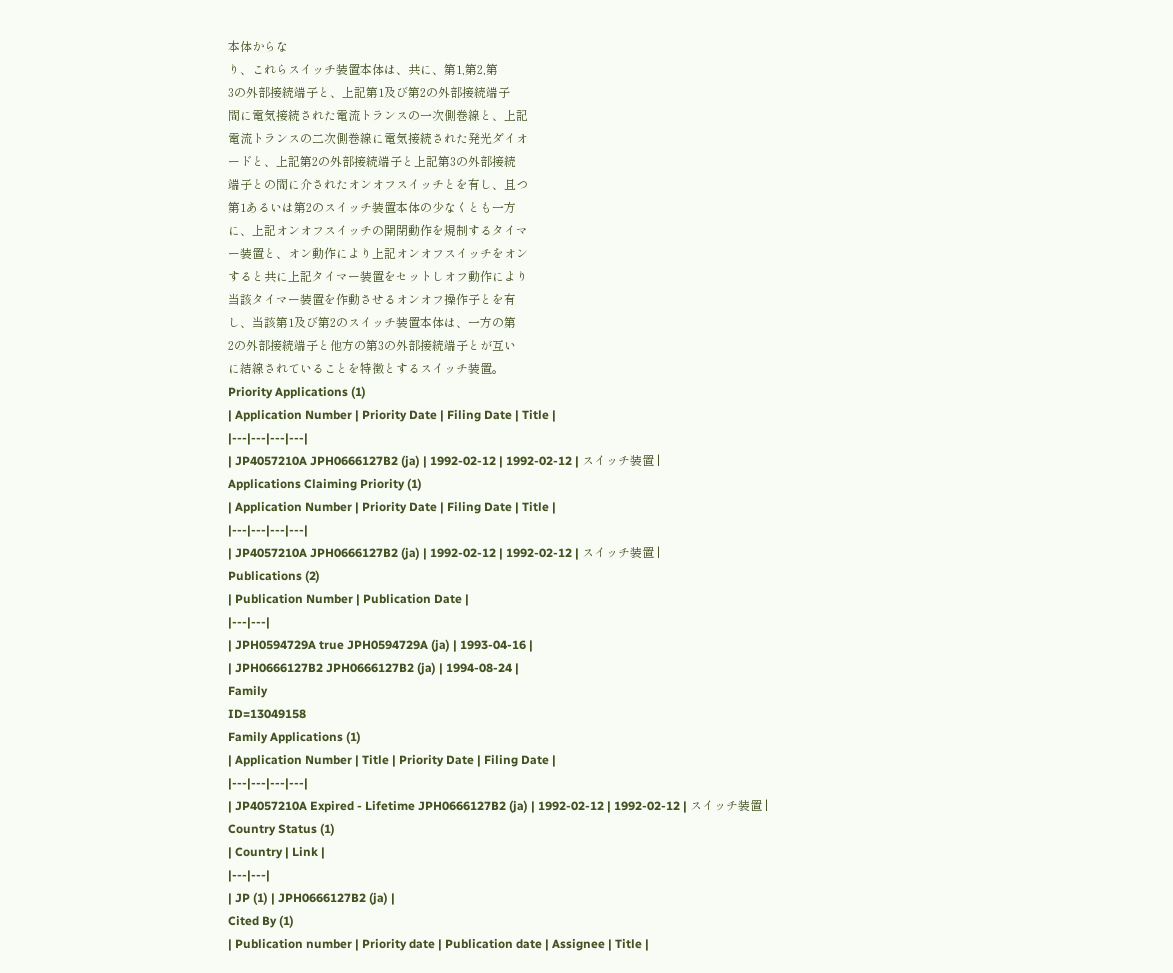本体からな
り、これらスイッチ装置本体は、共に、第1,第2,第
3の外部接続端子と、上記第1及び第2の外部接続端子
間に電気接続された電流トランスの一次側巻線と、上記
電流トランスの二次側巻線に電気接続された発光ダイオ
ードと、上記第2の外部接続端子と上記第3の外部接続
端子との間に介されたオンオフスイッチとを有し、且つ
第1あるいは第2のスイッチ装置本体の少なくとも一方
に、上記オンオフスイッチの開閉動作を規制するタイマ
ー装置と、オン動作により上記オンオフスイッチをオン
すると共に上記タイマー装置をセットしオフ動作により
当該タイマー装置を作動させるオンオフ操作子とを有
し、当該第1及び第2のスイッチ装置本体は、一方の第
2の外部接続端子と他方の第3の外部接続端子とが互い
に結線されていることを特徴とするスイッチ装置。
Priority Applications (1)
| Application Number | Priority Date | Filing Date | Title |
|---|---|---|---|
| JP4057210A JPH0666127B2 (ja) | 1992-02-12 | 1992-02-12 | スイッチ装置 |
Applications Claiming Priority (1)
| Application Number | Priority Date | Filing Date | Title |
|---|---|---|---|
| JP4057210A JPH0666127B2 (ja) | 1992-02-12 | 1992-02-12 | スイッチ装置 |
Publications (2)
| Publication Number | Publication Date |
|---|---|
| JPH0594729A true JPH0594729A (ja) | 1993-04-16 |
| JPH0666127B2 JPH0666127B2 (ja) | 1994-08-24 |
Family
ID=13049158
Family Applications (1)
| Application Number | Title | Priority Date | Filing Date |
|---|---|---|---|
| JP4057210A Expired - Lifetime JPH0666127B2 (ja) | 1992-02-12 | 1992-02-12 | スイッチ装置 |
Country Status (1)
| Country | Link |
|---|---|
| JP (1) | JPH0666127B2 (ja) |
Cited By (1)
| Publication number | Priority date | Publication date | Assignee | Title |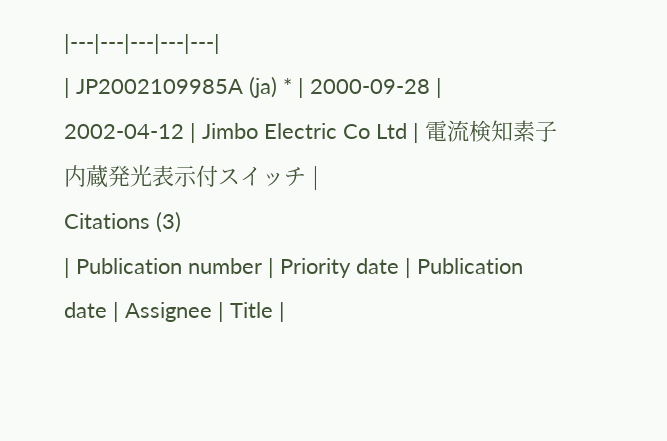|---|---|---|---|---|
| JP2002109985A (ja) * | 2000-09-28 | 2002-04-12 | Jimbo Electric Co Ltd | 電流検知素子内蔵発光表示付スイッチ |
Citations (3)
| Publication number | Priority date | Publication date | Assignee | Title |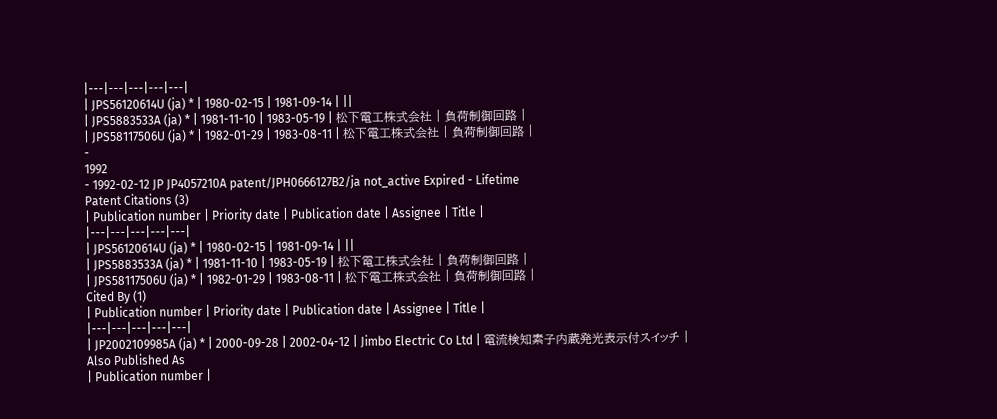|---|---|---|---|---|
| JPS56120614U (ja) * | 1980-02-15 | 1981-09-14 | ||
| JPS5883533A (ja) * | 1981-11-10 | 1983-05-19 | 松下電工株式会社 | 負荷制御回路 |
| JPS58117506U (ja) * | 1982-01-29 | 1983-08-11 | 松下電工株式会社 | 負荷制御回路 |
-
1992
- 1992-02-12 JP JP4057210A patent/JPH0666127B2/ja not_active Expired - Lifetime
Patent Citations (3)
| Publication number | Priority date | Publication date | Assignee | Title |
|---|---|---|---|---|
| JPS56120614U (ja) * | 1980-02-15 | 1981-09-14 | ||
| JPS5883533A (ja) * | 1981-11-10 | 1983-05-19 | 松下電工株式会社 | 負荷制御回路 |
| JPS58117506U (ja) * | 1982-01-29 | 1983-08-11 | 松下電工株式会社 | 負荷制御回路 |
Cited By (1)
| Publication number | Priority date | Publication date | Assignee | Title |
|---|---|---|---|---|
| JP2002109985A (ja) * | 2000-09-28 | 2002-04-12 | Jimbo Electric Co Ltd | 電流検知素子内蔵発光表示付スイッチ |
Also Published As
| Publication number |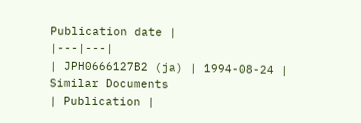Publication date |
|---|---|
| JPH0666127B2 (ja) | 1994-08-24 |
Similar Documents
| Publication |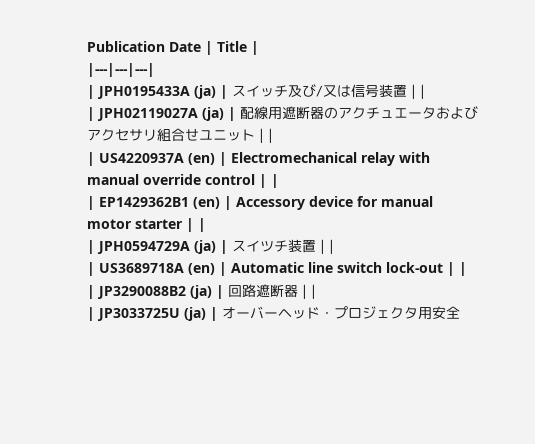Publication Date | Title |
|---|---|---|
| JPH0195433A (ja) | スイッチ及び/又は信号装置 | |
| JPH02119027A (ja) | 配線用遮断器のアクチュエータおよびアクセサリ組合せユニット | |
| US4220937A (en) | Electromechanical relay with manual override control | |
| EP1429362B1 (en) | Accessory device for manual motor starter | |
| JPH0594729A (ja) | スイツチ装置 | |
| US3689718A (en) | Automatic line switch lock-out | |
| JP3290088B2 (ja) | 回路遮断器 | |
| JP3033725U (ja) | オーバーヘッド・プロジェクタ用安全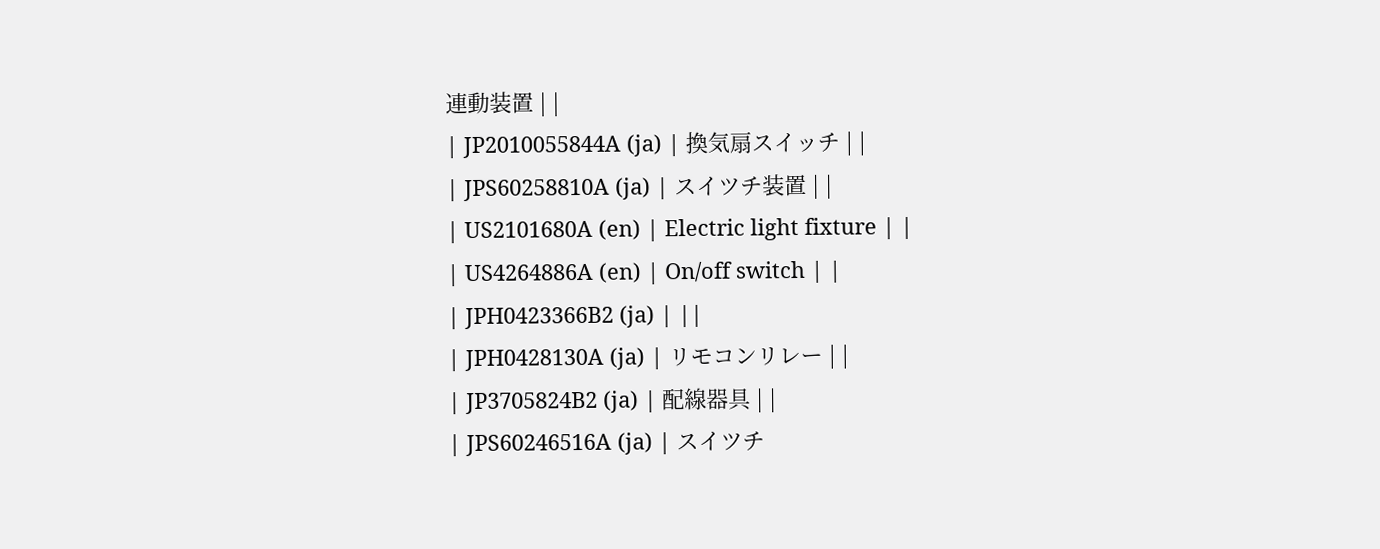連動装置 | |
| JP2010055844A (ja) | 換気扇スイッチ | |
| JPS60258810A (ja) | スイツチ装置 | |
| US2101680A (en) | Electric light fixture | |
| US4264886A (en) | On/off switch | |
| JPH0423366B2 (ja) | ||
| JPH0428130A (ja) | リモコンリレー | |
| JP3705824B2 (ja) | 配線器具 | |
| JPS60246516A (ja) | スイツチ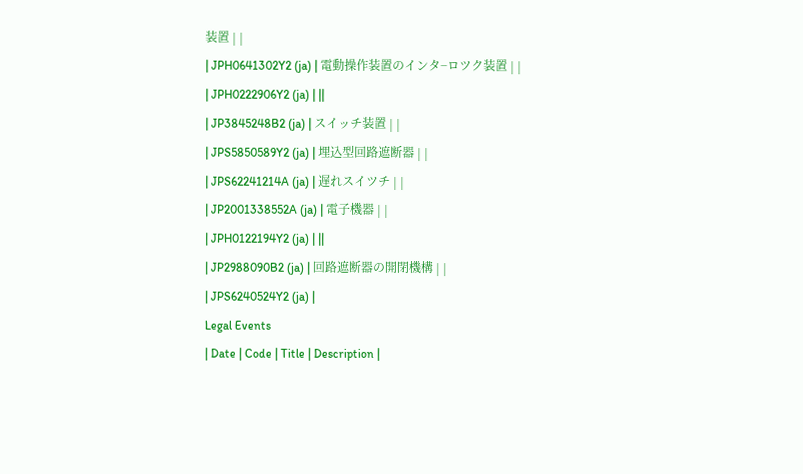装置 | |
| JPH0641302Y2 (ja) | 電動操作装置のインタ−ロツク装置 | |
| JPH0222906Y2 (ja) | ||
| JP3845248B2 (ja) | スイッチ装置 | |
| JPS5850589Y2 (ja) | 埋込型回路遮断器 | |
| JPS62241214A (ja) | 遅れスイツチ | |
| JP2001338552A (ja) | 電子機器 | |
| JPH0122194Y2 (ja) | ||
| JP2988090B2 (ja) | 回路遮断器の開閉機構 | |
| JPS6240524Y2 (ja) |
Legal Events
| Date | Code | Title | Description |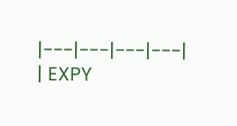|---|---|---|---|
| EXPY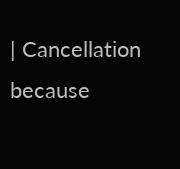| Cancellation because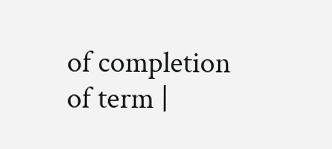of completion of term |